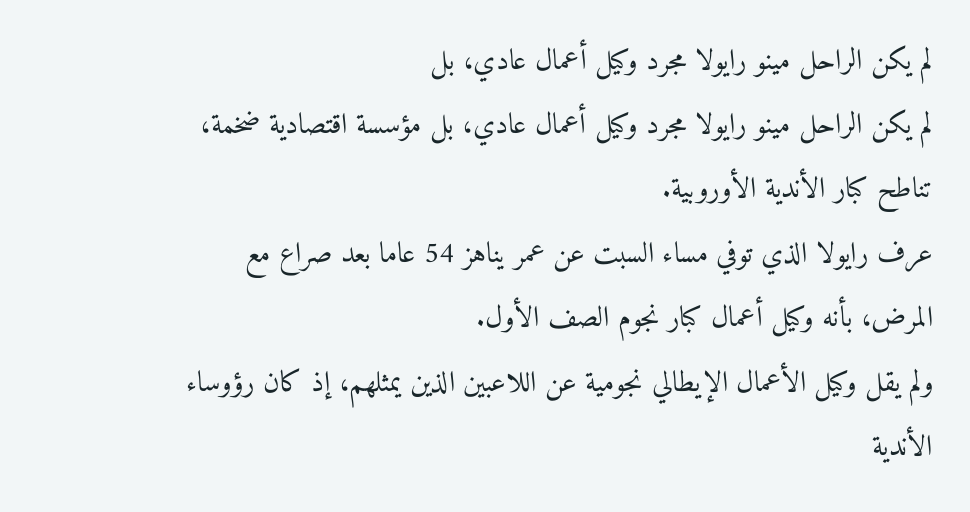لم يكن الراحل مينو رايولا مجرد وكيل أعمال عادي، بل
لم يكن الراحل مينو رايولا مجرد وكيل أعمال عادي، بل مؤسسة اقتصادية ضخمة، تناطح كبار الأندية الأوروبية.
عرف رايولا الذي توفي مساء السبت عن عمر يناهز 54 عاما بعد صراع مع المرض، بأنه وكيل أعمال كبار نجوم الصف الأول.
ولم يقل وكيل الأعمال الإيطالي نجومية عن اللاعبين الذين يمثلهم، إذ كان رؤوساء الأندية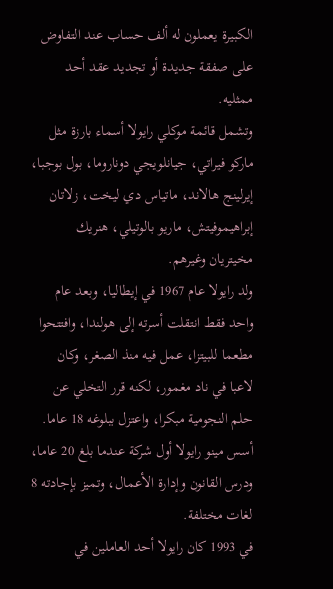الكبيرة يعملون له ألف حساب عند التفاوض على صفقة جديدة أو تجديد عقد أحد ممثليه.
وتشمل قائمة موكلي رايولا أسماء بارزة مثل ماركو فيراتي، جيانلويجي دوناروما، بول بوجبا، إيرلينج هالاند، ماتياس دي ليخت، زلاتان إبراهيموفيتش، ماريو بالوتيلي، هنريك مخيتريان وغيرهم.
ولد رايولا عام 1967 في إيطاليا، وبعد عام واحد فقط انتقلت أسرته إلى هولندا، وافتتحوا مطعما للبيتزا، عمل فيه منذ الصغر، وكان لاعبا في ناد مغمور، لكنه قرر التخلي عن حلم النجومية مبكرا، واعتزل ببلوغه 18 عاما.
أسس مينو رايولا أول شركة عندما بلغ 20 عاما، ودرس القانون وإدارة الأعمال، وتميز بإجادته 8 لغات مختلفة.
في 1993 كان رايولا أحد العاملين في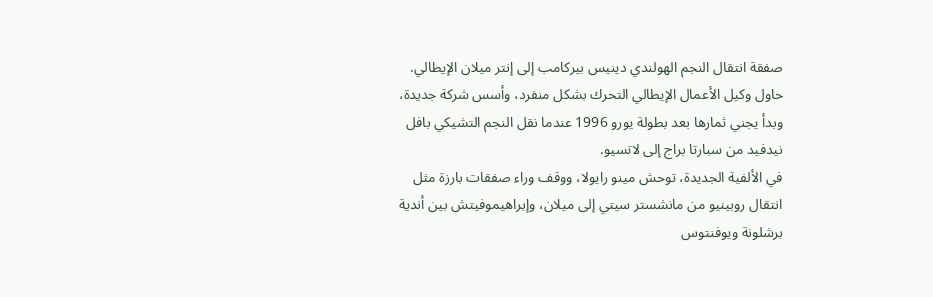صفقة انتقال النجم الهولندي دينيس بيركامب إلى إنتر ميلان الإيطالي.
حاول وكيل الأعمال الإيطالي التحرك بشكل منفرد، وأسس شركة جديدة، وبدأ يجني ثمارها بعد بطولة يورو 1996 عندما نقل النجم التشيكي بافل نيدفيد من سبارتا براج إلى لاتسيو.
في الألفية الجديدة، توحش مينو رايولا، ووقف وراء صفقات بارزة مثل انتقال روبينيو من مانشستر سيتي إلى ميلان، وإبراهيموفيتش بين أندية برشلونة ويوفنتوس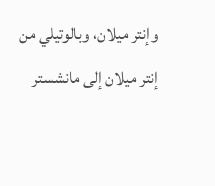وإنتر ميلان، وبالوتيلي من إنتر ميلان إلى مانشستر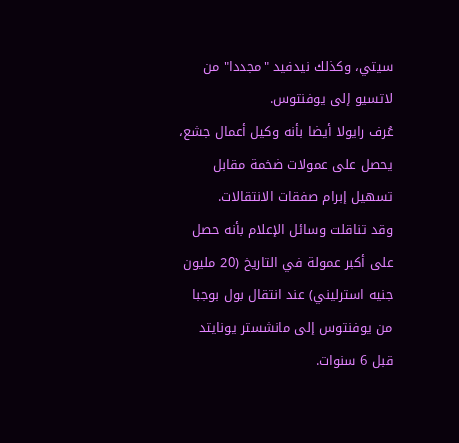سيتي، وكذلك نيدفيد "مجددا" من لاتسيو إلى يوفنتوس.
عُرف رايولا أيضا بأنه وكيل أعمال جشع، يحصل على عمولات ضخمة مقابل تسهيل إبرام صفقات الانتقالات.
وقد تناقلت وسائل الإعلام بأنه حصل على أكبر عمولة في التاريخ (20 مليون جنيه استرليني) عند انتقال بول بوجبا من يوفنتوس إلى مانشستر يونايتد قبل 6 سنوات.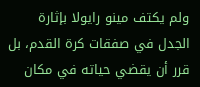ولم يكتف مينو رايولا بإثارة الجدل في صفقات كرة القدم، بل قرر أن يقضي حياته في مكان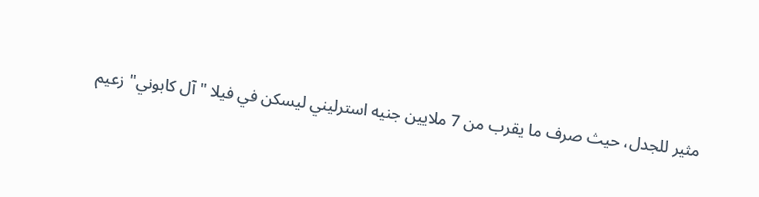مثير للجدل، حيث صرف ما يقرب من 7 ملايين جنيه استرليني ليسكن في فيلا "آل كابوني" زعيم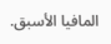المافيا الأسبق.